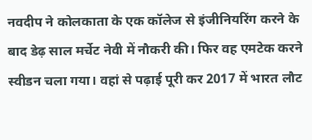नवदीप ने कोलकाता के एक कॉलेज से इंजीनियरिंग करने के बाद डेढ़ साल मर्चेट नेवी में नौकरी की। फिर वह एमटेक करने स्वीडन चला गया। वहां से पढ़ाई पूरी कर 2017 में भारत लौट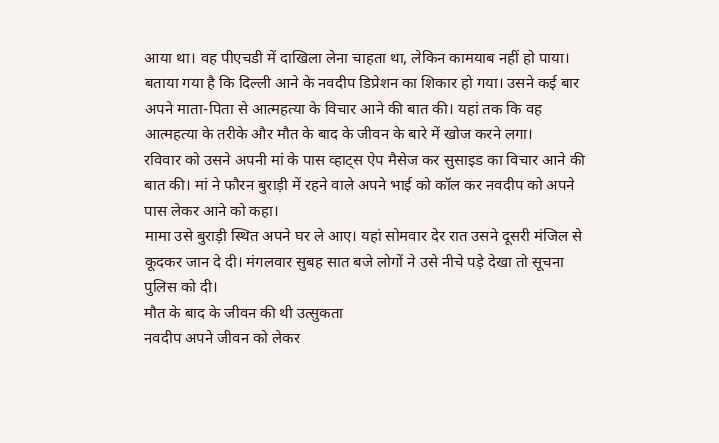आया था। वह पीएचडी में दाखिला लेना चाहता था, लेकिन कामयाब नहीं हो पाया।
बताया गया है कि दिल्ली आने के नवदीप डिप्रेशन का शिकार हो गया। उसने कई बार अपने माता-पिता से आत्महत्या के विचार आने की बात की। यहां तक कि वह आत्महत्या के तरीके और मौत के बाद के जीवन के बारे में खोज करने लगा।
रविवार को उसने अपनी मां के पास व्हाट्स ऐप मैसेज कर सुसाइड का विचार आने की बात की। मां ने फौरन बुराड़ी में रहने वाले अपने भाई को कॉल कर नवदीप को अपने पास लेकर आने को कहा।
मामा उसे बुराड़ी स्थित अपने घर ले आए। यहां सोमवार देर रात उसने दूसरी मंजिल से कूदकर जान दे दी। मंगलवार सुबह सात बजे लोगों ने उसे नीचे पड़े देखा तो सूचना पुलिस को दी।
मौत के बाद के जीवन की थी उत्सुकता
नवदीप अपने जीवन को लेकर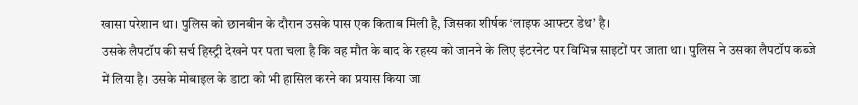खासा परेशान था। पुलिस को छानबीन के दौरान उसके पास एक किताब मिली है, जिसका शीर्षक ‘लाइफ आफ्टर डेथ’ है।
उसके लैपटॉप की सर्च हिस्ट्री देखने पर पता चला है कि वह मौत के बाद के रहस्य को जानने के लिए इंटरनेट पर विभिन्न साइटों पर जाता था। पुलिस ने उसका लैपटॉप कब्जे में लिया है। उसके मोबाइल के डाटा को भी हासिल करने का प्रयास किया जा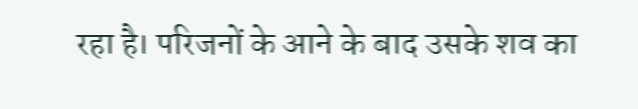रहा है। परिजनों के आने के बाद उसके शव का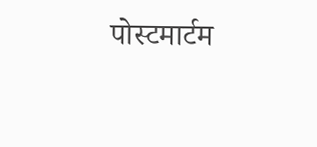पोस्टमार्टम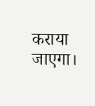कराया जाएगा।